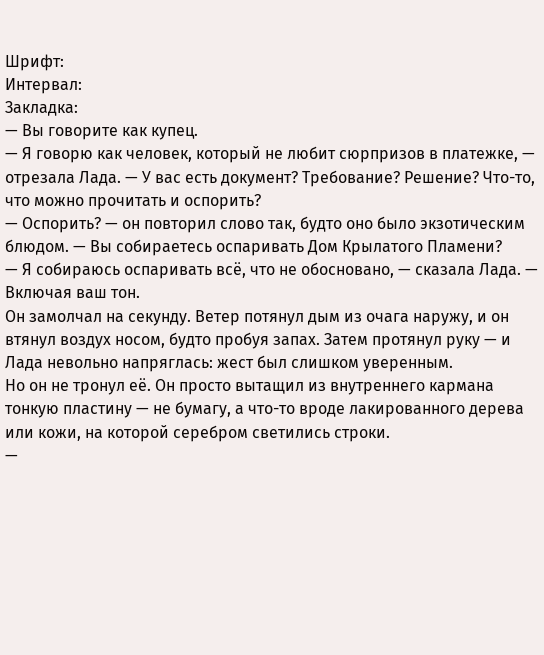Шрифт:
Интервал:
Закладка:
— Вы говорите как купец.
— Я говорю как человек, который не любит сюрпризов в платежке, — отрезала Лада. — У вас есть документ? Требование? Решение? Что-то, что можно прочитать и оспорить?
— Оспорить? — он повторил слово так, будто оно было экзотическим блюдом. — Вы собираетесь оспаривать Дом Крылатого Пламени?
— Я собираюсь оспаривать всё, что не обосновано, — сказала Лада. — Включая ваш тон.
Он замолчал на секунду. Ветер потянул дым из очага наружу, и он втянул воздух носом, будто пробуя запах. Затем протянул руку — и Лада невольно напряглась: жест был слишком уверенным.
Но он не тронул её. Он просто вытащил из внутреннего кармана тонкую пластину — не бумагу, а что-то вроде лакированного дерева или кожи, на которой серебром светились строки.
—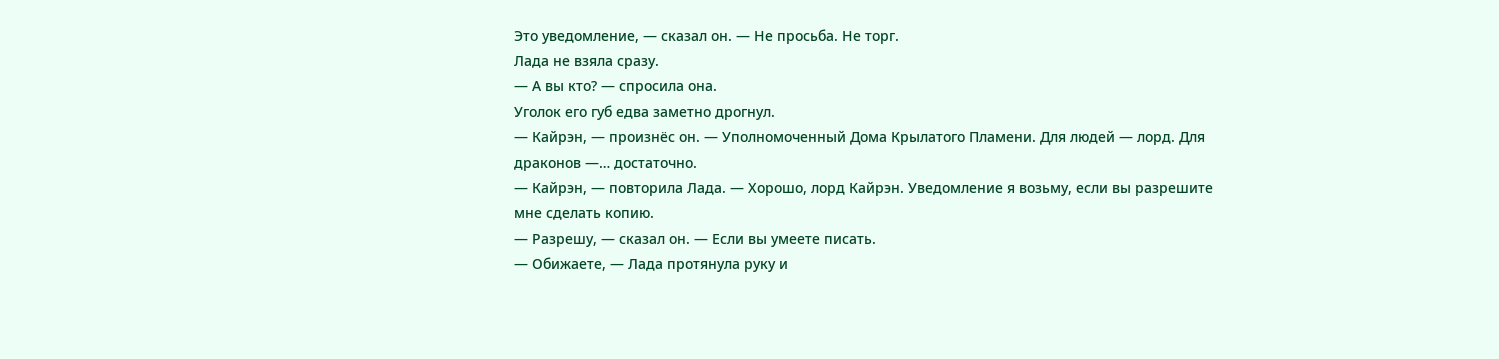Это уведомление, — сказал он. — Не просьба. Не торг.
Лада не взяла сразу.
— А вы кто? — спросила она.
Уголок его губ едва заметно дрогнул.
— Кайрэн, — произнёс он. — Уполномоченный Дома Крылатого Пламени. Для людей — лорд. Для драконов —… достаточно.
— Кайрэн, — повторила Лада. — Хорошо, лорд Кайрэн. Уведомление я возьму, если вы разрешите мне сделать копию.
— Разрешу, — сказал он. — Если вы умеете писать.
— Обижаете, — Лада протянула руку и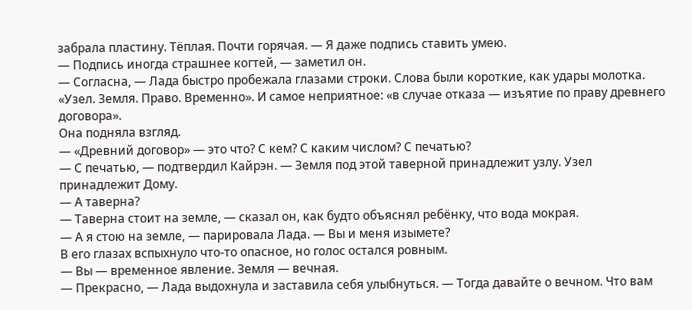забрала пластину. Тёплая. Почти горячая. — Я даже подпись ставить умею.
— Подпись иногда страшнее когтей, — заметил он.
— Согласна, — Лада быстро пробежала глазами строки. Слова были короткие, как удары молотка. «Узел. Земля. Право. Временно». И самое неприятное: «в случае отказа — изъятие по праву древнего договора».
Она подняла взгляд.
— «Древний договор» — это что? С кем? С каким числом? С печатью?
— С печатью, — подтвердил Кайрэн. — Земля под этой таверной принадлежит узлу. Узел принадлежит Дому.
— А таверна?
— Таверна стоит на земле, — сказал он, как будто объяснял ребёнку, что вода мокрая.
— А я стою на земле, — парировала Лада. — Вы и меня изымете?
В его глазах вспыхнуло что-то опасное, но голос остался ровным.
— Вы — временное явление. Земля — вечная.
— Прекрасно, — Лада выдохнула и заставила себя улыбнуться. — Тогда давайте о вечном. Что вам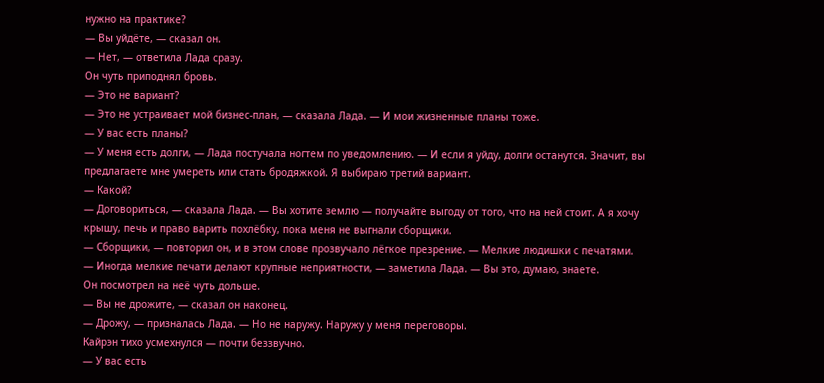нужно на практике?
— Вы уйдёте, — сказал он.
— Нет, — ответила Лада сразу.
Он чуть приподнял бровь.
— Это не вариант?
— Это не устраивает мой бизнес-план, — сказала Лада. — И мои жизненные планы тоже.
— У вас есть планы?
— У меня есть долги, — Лада постучала ногтем по уведомлению. — И если я уйду, долги останутся. Значит, вы предлагаете мне умереть или стать бродяжкой. Я выбираю третий вариант.
— Какой?
— Договориться, — сказала Лада. — Вы хотите землю — получайте выгоду от того, что на ней стоит. А я хочу крышу, печь и право варить похлёбку, пока меня не выгнали сборщики.
— Сборщики, — повторил он, и в этом слове прозвучало лёгкое презрение. — Мелкие людишки с печатями.
— Иногда мелкие печати делают крупные неприятности, — заметила Лада. — Вы это, думаю, знаете.
Он посмотрел на неё чуть дольше.
— Вы не дрожите, — сказал он наконец.
— Дрожу, — призналась Лада. — Но не наружу. Наружу у меня переговоры.
Кайрэн тихо усмехнулся — почти беззвучно.
— У вас есть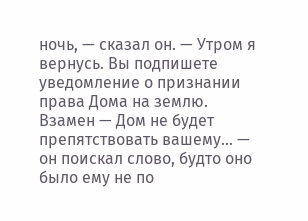ночь, — сказал он. — Утром я вернусь. Вы подпишете уведомление о признании права Дома на землю. Взамен — Дом не будет препятствовать вашему… — он поискал слово, будто оно было ему не по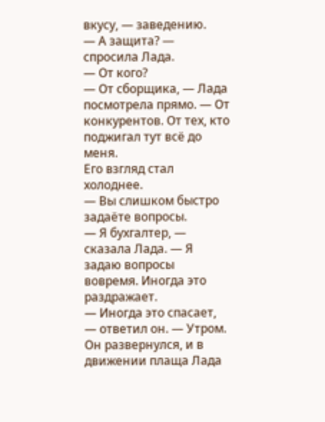вкусу, — заведению.
— А защита? — спросила Лада.
— От кого?
— От сборщика, — Лада посмотрела прямо. — От конкурентов. От тех, кто поджигал тут всё до меня.
Его взгляд стал холоднее.
— Вы слишком быстро задаёте вопросы.
— Я бухгалтер, — сказала Лада. — Я задаю вопросы вовремя. Иногда это раздражает.
— Иногда это спасает, — ответил он. — Утром.
Он развернулся, и в движении плаща Лада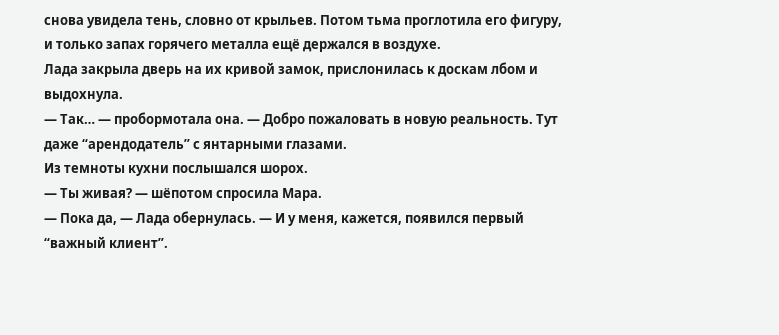снова увидела тень, словно от крыльев. Потом тьма проглотила его фигуру, и только запах горячего металла ещё держался в воздухе.
Лада закрыла дверь на их кривой замок, прислонилась к доскам лбом и выдохнула.
— Так… — пробормотала она. — Добро пожаловать в новую реальность. Тут даже “арендодатель” с янтарными глазами.
Из темноты кухни послышался шорох.
— Ты живая? — шёпотом спросила Мара.
— Пока да, — Лада обернулась. — И у меня, кажется, появился первый “важный клиент”.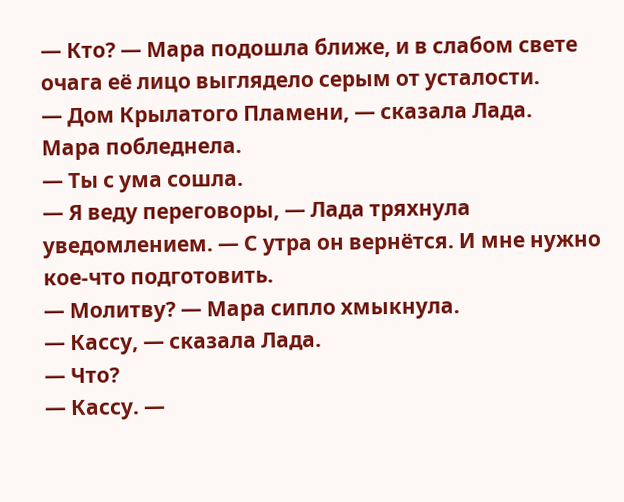— Кто? — Мара подошла ближе, и в слабом свете очага её лицо выглядело серым от усталости.
— Дом Крылатого Пламени, — сказала Лада.
Мара побледнела.
— Ты с ума сошла.
— Я веду переговоры, — Лада тряхнула уведомлением. — С утра он вернётся. И мне нужно кое-что подготовить.
— Молитву? — Мара сипло хмыкнула.
— Кассу, — сказала Лада.
— Что?
— Кассу. —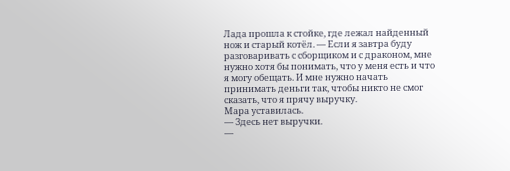Лада прошла к стойке, где лежал найденный нож и старый котёл. — Если я завтра буду разговаривать с сборщиком и с драконом, мне нужно хотя бы понимать, что у меня есть и что я могу обещать. И мне нужно начать принимать деньги так, чтобы никто не смог сказать, что я прячу выручку.
Мара уставилась.
— Здесь нет выручки.
—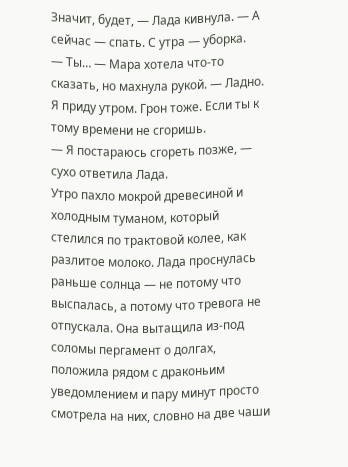Значит, будет, — Лада кивнула. — А сейчас — спать. С утра — уборка.
— Ты… — Мара хотела что-то сказать, но махнула рукой. — Ладно. Я приду утром. Грон тоже. Если ты к тому времени не сгоришь.
— Я постараюсь сгореть позже, — сухо ответила Лада.
Утро пахло мокрой древесиной и холодным туманом, который стелился по трактовой колее, как разлитое молоко. Лада проснулась раньше солнца — не потому что выспалась, а потому что тревога не отпускала. Она вытащила из-под соломы пергамент о долгах, положила рядом с драконьим уведомлением и пару минут просто смотрела на них, словно на две чаши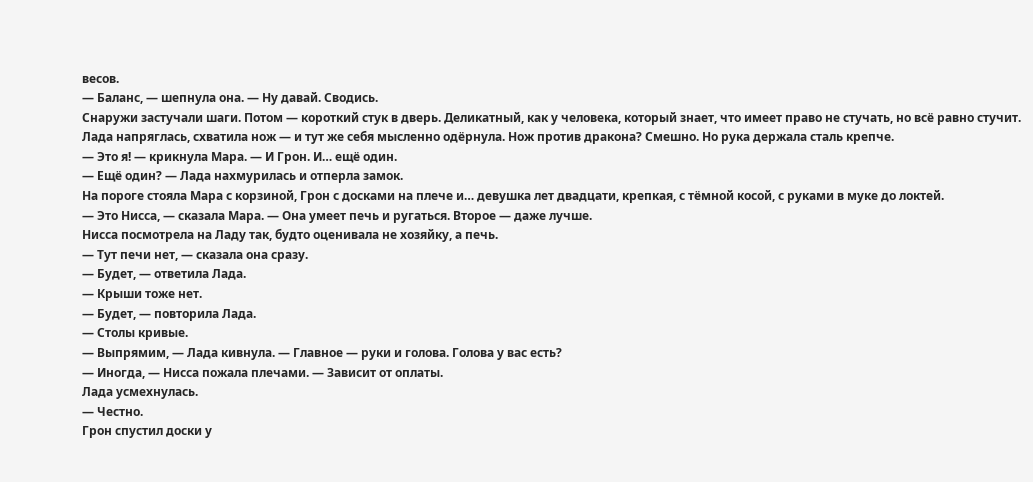весов.
— Баланс, — шепнула она. — Ну давай. Сводись.
Снаружи застучали шаги. Потом — короткий стук в дверь. Деликатный, как у человека, который знает, что имеет право не стучать, но всё равно стучит.
Лада напряглась, схватила нож — и тут же себя мысленно одёрнула. Нож против дракона? Смешно. Но рука держала сталь крепче.
— Это я! — крикнула Мара. — И Грон. И… ещё один.
— Ещё один? — Лада нахмурилась и отперла замок.
На пороге стояла Мара с корзиной, Грон с досками на плече и… девушка лет двадцати, крепкая, с тёмной косой, с руками в муке до локтей.
— Это Нисса, — сказала Мара. — Она умеет печь и ругаться. Второе — даже лучше.
Нисса посмотрела на Ладу так, будто оценивала не хозяйку, а печь.
— Тут печи нет, — сказала она сразу.
— Будет, — ответила Лада.
— Крыши тоже нет.
— Будет, — повторила Лада.
— Столы кривые.
— Выпрямим, — Лада кивнула. — Главное — руки и голова. Голова у вас есть?
— Иногда, — Нисса пожала плечами. — Зависит от оплаты.
Лада усмехнулась.
— Честно.
Грон спустил доски у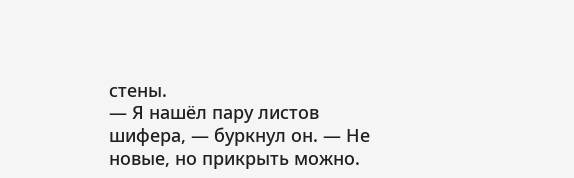стены.
— Я нашёл пару листов шифера, — буркнул он. — Не новые, но прикрыть можно.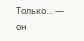Только… — он